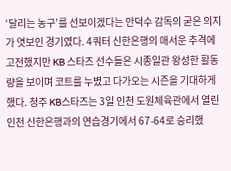‘달리는 농구’를 선보이겠다는 안덕수 감독의 굳은 의지가 엿보인 경기였다. 4쿼터 신한은행의 매서운 추격에 고전했지만 KB 스타즈 선수들은 시종일관 왕성한 활동량을 보이며 코트를 누볐고 다가오는 시즌을 기대하게 했다. 청주 KB스타즈는 3일 인천 도원체육관에서 열린 인천 신한은행과의 연습경기에서 67-64로 승리했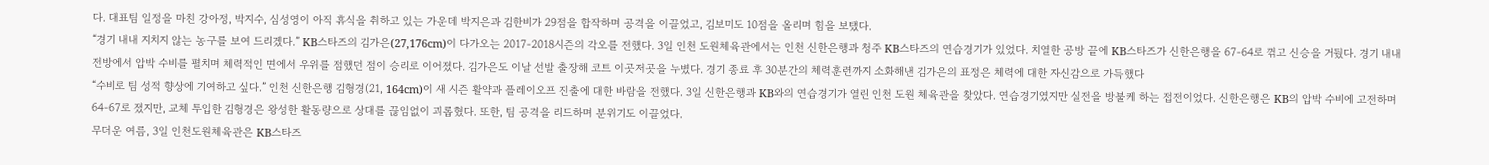다. 대표팀 일정을 마친 강아정, 박지수, 심성영이 아직 휴식을 취하고 있는 가운데 박지은과 김한비가 29점을 합작하며 공격을 이끌었고, 김보미도 10점을 올리며 힘을 보탰다.
“경기 내내 지치지 않는 농구를 보여 드리겠다.” KB스타즈의 김가은(27,176cm)이 다가오는 2017-2018시즌의 각오를 전했다. 3일 인천 도원체육관에서는 인천 신한은행과 청주 KB스타즈의 연습경기가 있었다. 치열한 공방 끝에 KB스타즈가 신한은행을 67-64로 꺾고 신승을 거뒀다. 경기 내내 전방에서 압박 수비를 펼치며 체력적인 면에서 우위를 점했던 점이 승리로 이어졌다. 김가은도 이날 선발 출장해 코트 이곳저곳을 누볐다. 경기 종료 후 30분간의 체력훈련까지 소화해낸 김가은의 표정은 체력에 대한 자신감으로 가득했다
“수비로 팀 성적 향상에 기여하고 싶다.” 인천 신한은행 김형경(21, 164cm)이 새 시즌 활약과 플레이오프 진출에 대한 바람을 전했다. 3일 신한은행과 KB와의 연습경기가 열린 인천 도원 체육관을 찾았다. 연습경기였지만 실전을 방불케 하는 접전이었다. 신한은행은 KB의 압박 수비에 고전하며 64-67로 졌지만, 교체 투입한 김형경은 왕성한 활동량으로 상대를 끊임없이 괴롭혔다. 또한, 팀 공격을 리드하며 분위기도 이끌었다.
무더운 여름, 3일 인천도원체육관은 KB스타즈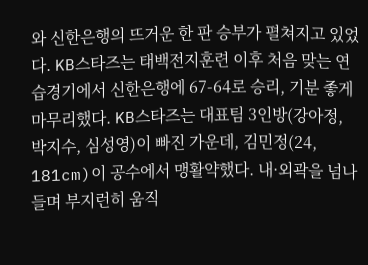와 신한은행의 뜨거운 한 판 승부가 펼쳐지고 있었다. KB스타즈는 태백전지훈련 이후 처음 맞는 연습경기에서 신한은행에 67-64로 승리, 기분 좋게 마무리했다. KB스타즈는 대표팀 3인방(강아정, 박지수, 심성영)이 빠진 가운데, 김민정(24, 181cm)이 공수에서 맹활약했다. 내·외곽을 넘나들며 부지런히 움직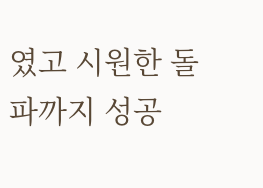였고 시원한 돌파까지 성공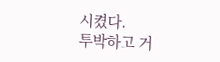시켰다.
투박하고 거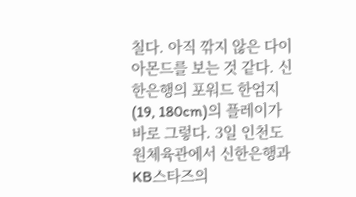칠다. 아직 깎지 않은 다이아몬드를 보는 것 같다. 신한은행의 포워드 한엄지(19, 180cm)의 플레이가 바로 그렇다. 3일 인천도원체육관에서 신한은행과 KB스타즈의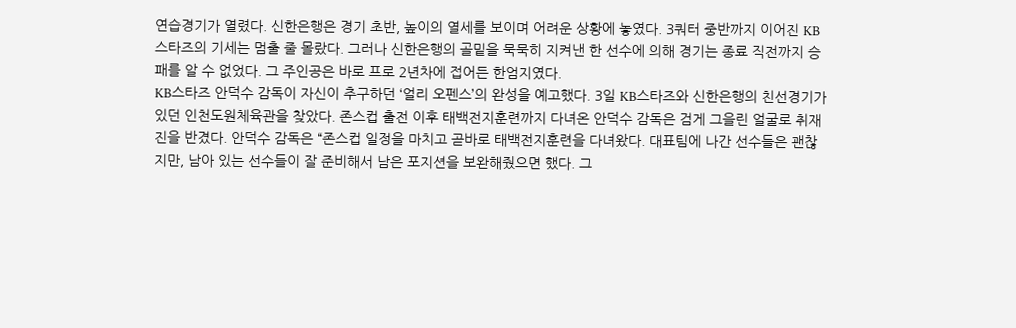연습경기가 열렸다. 신한은행은 경기 초반, 높이의 열세를 보이며 어려운 상황에 놓였다. 3쿼터 중반까지 이어진 KB스타즈의 기세는 멈출 줄 몰랐다. 그러나 신한은행의 골밑을 묵묵히 지켜낸 한 선수에 의해 경기는 종료 직전까지 승패를 알 수 없었다. 그 주인공은 바로 프로 2년차에 접어든 한엄지였다.
KB스타즈 안덕수 감독이 자신이 추구하던 ‘얼리 오펜스’의 완성을 예고했다. 3일 KB스타즈와 신한은행의 친선경기가 있던 인천도원체육관을 찾았다. 존스컵 출전 이후 태백전지훈련까지 다녀온 안덕수 감독은 검게 그을린 얼굴로 취재진을 반겼다. 안덕수 감독은 “존스컵 일정을 마치고 곧바로 태백전지훈련을 다녀왔다. 대표팀에 나간 선수들은 괜찮지만, 남아 있는 선수들이 잘 준비해서 남은 포지션을 보완해줬으면 했다. 그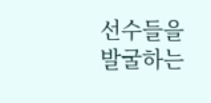선수들을 발굴하는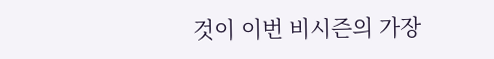것이 이번 비시즌의 가장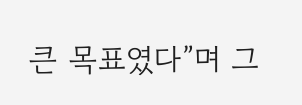큰 목표였다”며 그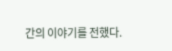간의 이야기를 전했다.